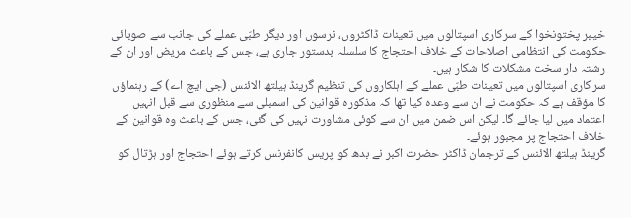خیبر پختونخوا کے سرکاری اسپتالوں میں تعینات ڈاکٹروں، نرسوں اور دیگر طبّی عملے کی جانب سے صوبائی حکومت کی انتظامی اصلاحات کے خلاف احتجاج کا سلسلہ بدستور جاری ہے، جس کے باعث مریض اور ان کے رشتہ دار سخت مشکلات کا شکار ہیں۔
سرکاری اسپتالوں میں تعینات طبّی عملے کے اہلکاروں کی تنظیم گرینڈ ہیلتھ الائنس (جی ایچ اے) کے رہنماؤں کا مؤقف ہے کہ حکومت نے ان سے وعدہ کیا تھا کہ مذکورہ قوانین کی اسمبلی سے منظوری سے قبل انہیں اعتماد میں لیا جائے گا۔ لیکن اس ضمن میں ان سے کوئی مشاورت نہیں کی گئی، جس کے باعث وہ قوانین کے خلاف احتجاج پر مجبور ہوئے۔
گرینڈ ہیلتھ الائنس کے ترجمان ڈاکٹر حضرت اکبر نے بدھ کو پریس کانفرنس کرتے ہوئے احتجاج اور ہڑتال کو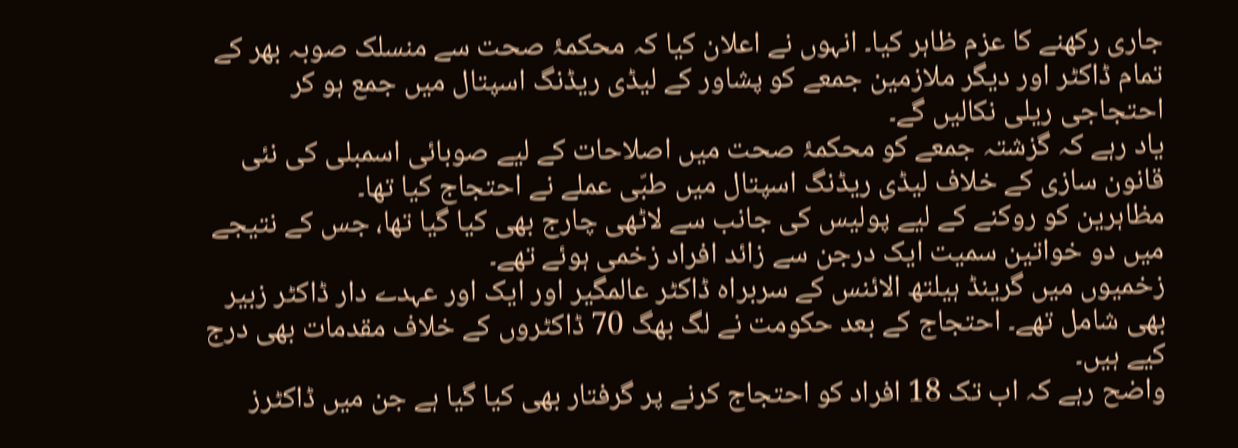جاری رکھنے کا عزم ظاہر کیا۔ انہوں نے اعلان کیا کہ محکمۂ صحت سے منسلک صوبہ بھر کے تمام ڈاکٹر اور دیگر ملازمین جمعے کو پشاور کے لیڈی ریڈنگ اسپتال میں جمع ہو کر احتجاجی ریلی نکالیں گے۔
یاد رہے کہ گزشتہ جمعے کو محکمۂ صحت میں اصلاحات کے لیے صوبائی اسمبلی کی نئی قانون سازی کے خلاف لیڈی ریڈنگ اسپتال میں طبّی عملے نے احتجاج کیا تھا۔
مظاہرین کو روکنے کے لیے پولیس کی جانب سے لاٹھی چارج بھی کیا گیا تھا، جس کے نتیجے میں دو خواتین سمیت ایک درجن سے زائد افراد زخمی ہوئے تھے۔
زخمیوں میں گرینڈ ہیلتھ الائنس کے سربراہ ڈاکٹر عالمگیر اور ایک اور عہدے دار ڈاکٹر زبیر بھی شامل تھے۔ احتجاج کے بعد حکومت نے لگ بھگ 70 ڈاکٹروں کے خلاف مقدمات بھی درج کیے ہیں۔
واضح رہے کہ اب تک 18 افراد کو احتجاج کرنے پر گرفتار بھی کیا گیا ہے جن میں ڈاکٹرز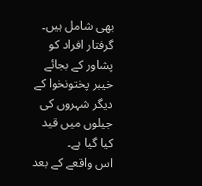بھی شامل ہیں۔ گرفتار افراد کو پشاور کے بجائے خیبر پختونخوا کے دیگر شہروں کی جیلوں میں قید کیا گیا ہے۔
اس واقعے کے بعد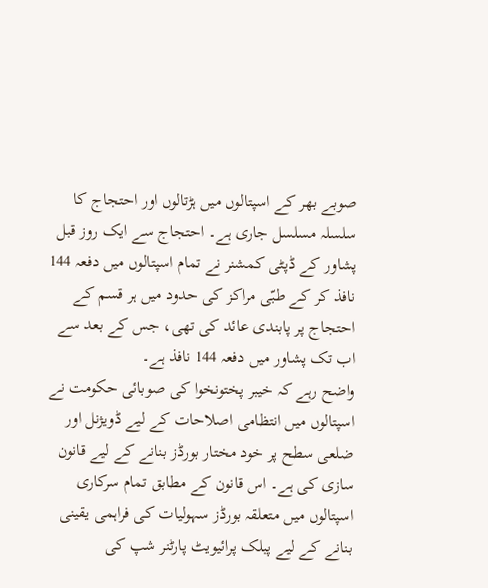صوبے بھر کے اسپتالوں میں ہڑتالوں اور احتجاج کا سلسلہ مسلسل جاری ہے۔ احتجاج سے ایک روز قبل پشاور کے ڈپٹی کمشنر نے تمام اسپتالوں میں دفعہ 144 نافذ کر کے طبّی مراکز کی حدود میں ہر قسم کے احتجاج پر پابندی عائد کی تھی، جس کے بعد سے اب تک پشاور میں دفعہ 144 نافذ ہے۔
واضح رہے کہ خیبر پختونخوا کی صوبائی حکومت نے اسپتالوں میں انتظامی اصلاحات کے لیے ڈویژنل اور ضلعی سطح پر خود مختار بورڈز بنانے کے لیے قانون سازی کی ہے۔ اس قانون کے مطابق تمام سرکاری اسپتالوں میں متعلقہ بورڈز سہولیات کی فراہمی یقینی بنانے کے لیے پبلک پرائیویٹ پارٹنر شپ کی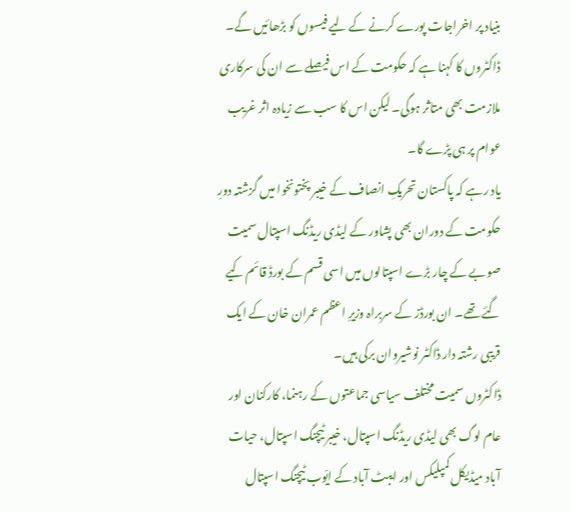بنیاد پر اخراجات پورے کرنے کے لیے فیسوں کو بڑھائیں گے۔
ڈاکٹروں کا کہنا ہے کہ حکومت کے اس فیصلے سے ان کی سرکاری ملازمت بھی متاثر ہوگی۔ لیکن اس کا سب سے زیادہ اثر غریب عوام پر ہی پڑے گا۔
یاد رہے کہ پاکستان تحریکِ انصاف کے خیبر پختونخوا میں گزشتہ دورِ حکومت کے دوران بھی پشاور کے لیڈی ریڈنگ اسپتال سمیت صوبے کے چار بڑے اسپتالوں میں اسی قسم کے بورڈ قائم کیے گئے تھے۔ ان بورڈز کے سربراہ وزیرِ اعظم عمران خان کے ایک قریبی رشتہ دار ڈاکٹر نوشیروان برکی ہیں۔
ڈاکٹروں سمیت مختلف سیاسی جماعتوں کے رہنما، کارکنان اور عام لوگ بھی لیڈی ریڈنگ اسپتال، خیبر ٹیچنگ اسپتال، حیات آباد میڈیکل کمپلیکس اور ایبٹ آباد کے ایّوب ٹیچنگ اسپتال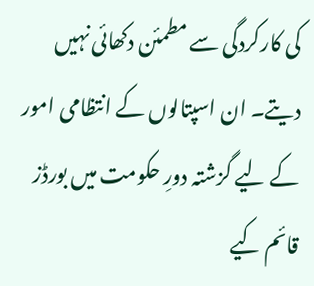کی کارکردگی سے مطمئن دکھائی نہیں دیتے۔ ان اسپتالوں کے انتظامی امور کے لیے گزشتہ دورِ حکومت میں بورڈز قائم کیے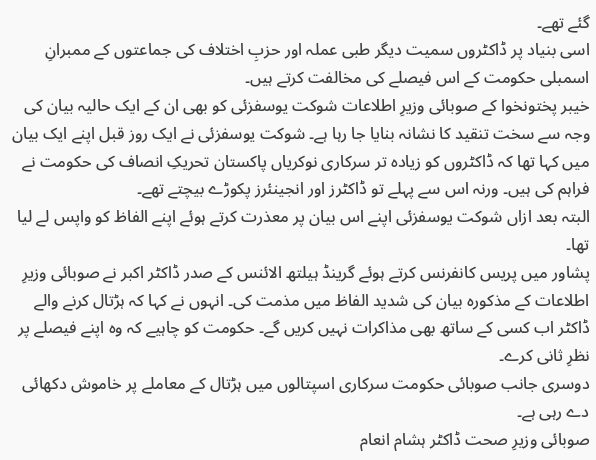گئے تھے۔
اسی بنیاد پر ڈاکٹروں سمیت دیگر طبی عملہ اور حزبِ اختلاف کی جماعتوں کے ممبرانِ اسمبلی حکومت کے اس فیصلے کی مخالفت کرتے ہیں۔
خیبر پختونخوا کے صوبائی وزیرِ اطلاعات شوکت یوسفزئی کو بھی ان کے ایک حالیہ بیان کی وجہ سے سخت تنقید کا نشانہ بنایا جا رہا ہے۔ شوکت یوسفزئی نے ایک روز قبل اپنے ایک بیان میں کہا تھا کہ ڈاکٹروں کو زیادہ تر سرکاری نوکریاں پاکستان تحریکِ انصاف کی حکومت نے فراہم کی ہیں۔ ورنہ اس سے پہلے تو ڈاکٹرز اور انجینئرز پکوڑے بیچتے تھے۔
البتہ بعد ازاں شوکت یوسفزئی اپنے اس بیان پر معذرت کرتے ہوئے اپنے الفاظ کو واپس لے لیا تھا۔
پشاور میں پریس کانفرنس کرتے ہوئے گرینڈ ہیلتھ الائنس کے صدر ڈاکٹر اکبر نے صوبائی وزیرِ اطلاعات کے مذکورہ بیان کی شدید الفاظ میں مذمت کی۔ انہوں نے کہا کہ ہڑتال کرنے والے ڈاکٹر اب کسی کے ساتھ بھی مذاکرات نہیں کریں گے۔ حکومت کو چاہیے کہ وہ اپنے فیصلے پر نظرِ ثانی کرے۔
دوسری جانب صوبائی حکومت سرکاری اسپتالوں میں ہڑتال کے معاملے پر خاموش دکھائی دے رہی ہے۔
صوبائی وزیرِ صحت ڈاکٹر ہشام انعام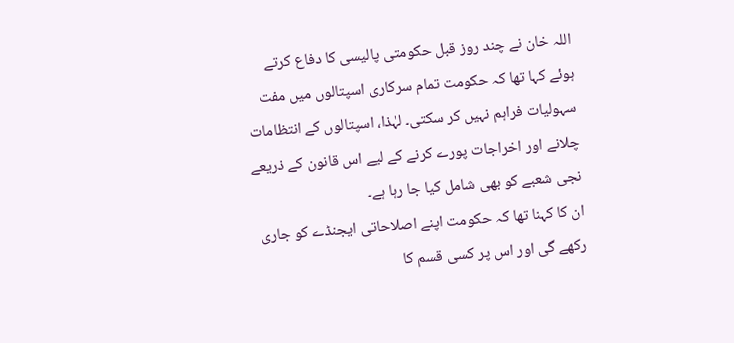اللہ خان نے چند روز قبل حکومتی پالیسی کا دفاع کرتے ہوئے کہا تھا کہ حکومت تمام سرکاری اسپتالوں میں مفت سہولیات فراہم نہیں کر سکتی۔ لہٰذا، اسپتالوں کے انتظامات چلانے اور اخراجات پورے کرنے کے لیے اس قانون کے ذریعے نجی شعبے کو بھی شامل کیا جا رہا ہے۔
ان کا کہنا تھا کہ حکومت اپنے اصلاحاتی ایجنڈے کو جاری رکھے گی اور اس پر کسی قسم کا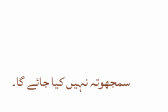سمجھوتہ نہیں کیا جائے گا۔